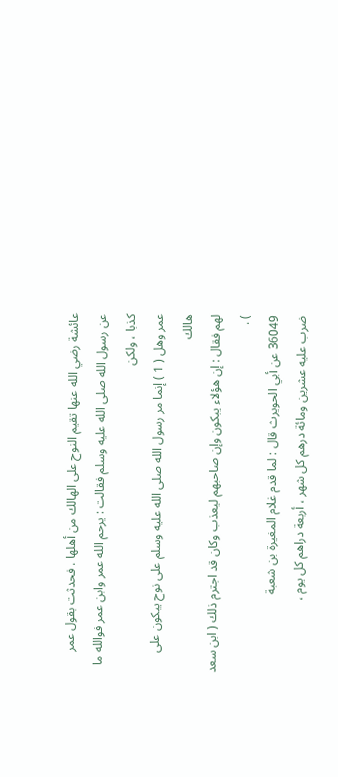عائشة رضي الله عنها تقيم النوح على الهالك من أهلها . فحدثت بقول عمر
عن رسول الله صلى الله عليه وسلم فقالت : يرحم الله عمر وابن عمر فوالله ما كذبا ، ولكن
عمر وهل ( 1 ) إنما مر رسول الله صلى الله عليه وسلم على نوح يبكون على هالك
لهم فقال : إن هؤلاء يبكون وإن صاحبهم ليعذب وكان قد اجترم ذلك ( ابن سعد ) .
36049 عن أبي الحويرث قال : لما قدم غلام المغيرة بن شعبة
ضرب عليه عشرين ومائة درهم كل شهر ، أربعة دراهم كل يوم ،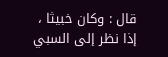قال : وكان خبيثا ، إذا نظر إلى السبي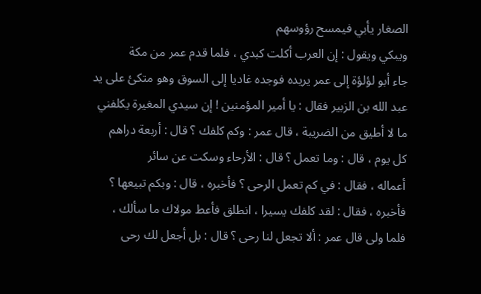الصغار يأبي فيمسح رؤوسهم
ويبكي ويقول : إن العرب أكلت كبدي ، فلما قدم عمر من مكة
جاء أبو لؤلؤة إلى عمر يريده فوجده غاديا إلى السوق وهو متكئ على يد
عبد الله بن الزبير فقال : يا أمير المؤمنين ! إن سيدي المغيرة يكلفني
ما لا أطيق من الضريبة ، قال عمر : وكم كلفك ؟ قال : أربعة دراهم
كل يوم ، قال : وما تعمل ؟ قال : الأرحاء وسكت عن سائر
أعماله ، فقال : في كم تعمل الرحى ؟ فأخبره ، قال : وبكم تبيعها ؟
فأخبره ، فقال : لقد كلفك يسيرا ، انطلق فأعط مولاك ما سألك ،
فلما ولى قال عمر : ألا تجعل لنا رحى ؟ قال : بل أجعل لك رحى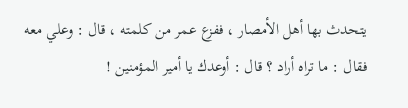يتحدث بها أهل الأمصار ، ففزع عمر من كلمته ، قال : وعلي معه
فقال : ما تراه أراد ؟ قال : أوعدك يا أمير المؤمنين !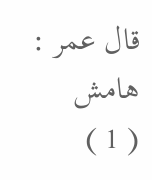قال عمر :
هامش
( 1 )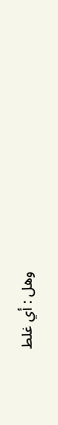وهل : أي غلط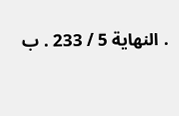. النهاية 5 / 233 . ب